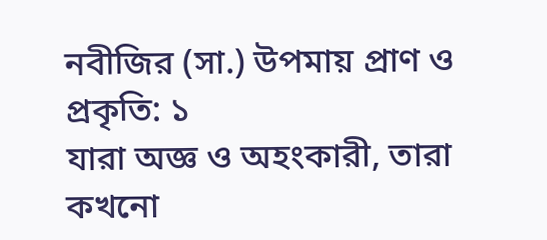নবীজির (সা.) উপমায় প্রাণ ও প্রকৃতি: ১
যারা অজ্ঞ ও অহংকারী, তারা কখনো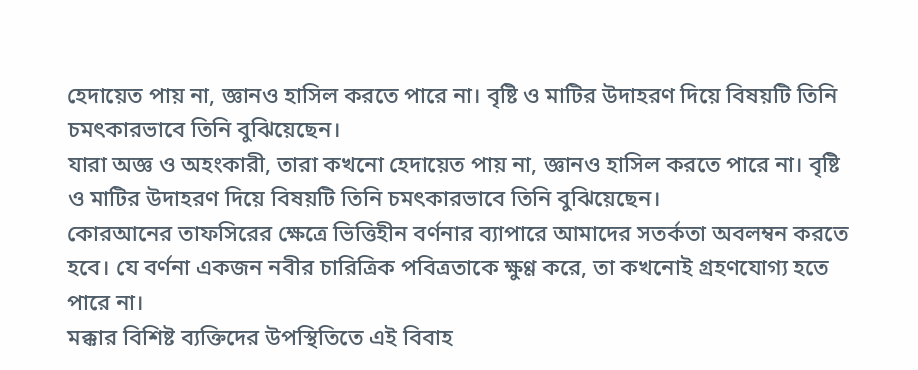হেদায়েত পায় না, জ্ঞানও হাসিল করতে পারে না। বৃষ্টি ও মাটির উদাহরণ দিয়ে বিষয়টি তিনি চমৎকারভাবে তিনি বুঝিয়েছেন।
যারা অজ্ঞ ও অহংকারী, তারা কখনো হেদায়েত পায় না, জ্ঞানও হাসিল করতে পারে না। বৃষ্টি ও মাটির উদাহরণ দিয়ে বিষয়টি তিনি চমৎকারভাবে তিনি বুঝিয়েছেন।
কোরআনের তাফসিরের ক্ষেত্রে ভিত্তিহীন বর্ণনার ব্যাপারে আমাদের সতর্কতা অবলম্বন করতে হবে। যে বর্ণনা একজন নবীর চারিত্রিক পবিত্রতাকে ক্ষুণ্ণ করে, তা কখনোই গ্রহণযোগ্য হতে পারে না।
মক্কার বিশিষ্ট ব্যক্তিদের উপস্থিতিতে এই বিবাহ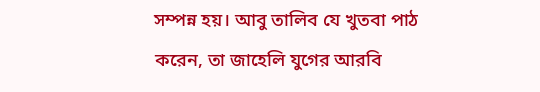সম্পন্ন হয়। আবু তালিব যে খুতবা পাঠ করেন, তা জাহেলি যুগের আরবি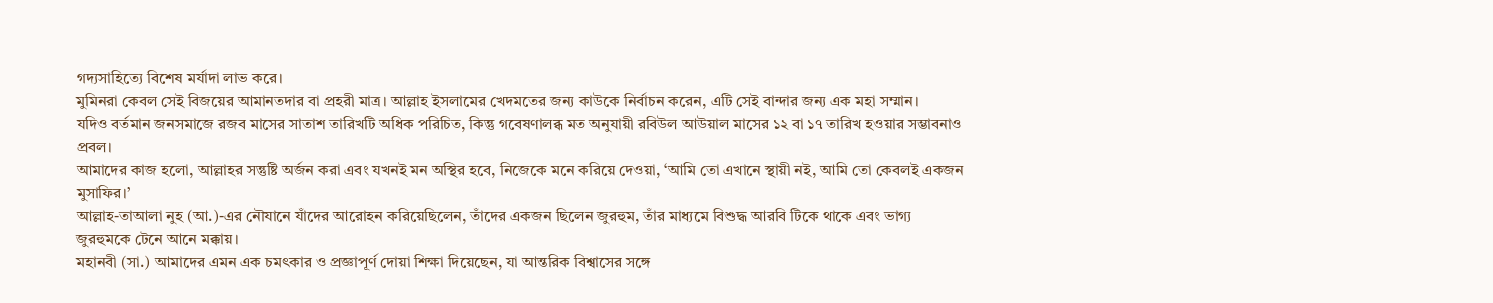গদ্যসাহিত্যে বিশেষ মর্যাদা লাভ করে।
মুমিনরা কেবল সেই বিজয়ের আমানতদার বা প্রহরী মাত্র। আল্লাহ ইসলামের খেদমতের জন্য কাউকে নির্বাচন করেন, এটি সেই বান্দার জন্য এক মহা সম্মান।
যদিও বর্তমান জনসমাজে রজব মাসের সাতাশ তারিখটি অধিক পরিচিত, কিন্তু গবেষণালব্ধ মত অনুযায়ী রবিউল আউয়াল মাসের ১২ বা ১৭ তারিখ হওয়ার সম্ভাবনাও প্রবল।
আমাদের কাজ হলো, আল্লাহর সন্তুষ্টি অর্জন করা এবং যখনই মন অস্থির হবে, নিজেকে মনে করিয়ে দেওয়া, ‘আমি তো এখানে স্থায়ী নই, আমি তো কেবলই একজন মুসাফির।’
আল্লাহ-তাআলা নুহ (আ.)-এর নৌযানে যাঁদের আরোহন করিয়েছিলেন, তাঁদের একজন ছিলেন জুরহুম, তাঁর মাধ্যমে বিশুদ্ধ আরবি টিকে থাকে এবং ভাগ্য জুরহুমকে টেনে আনে মক্কায়।
মহানবী (সা.) আমাদের এমন এক চমৎকার ও প্রজ্ঞাপূর্ণ দোয়া শিক্ষা দিয়েছেন, যা আন্তরিক বিশ্বাসের সঙ্গে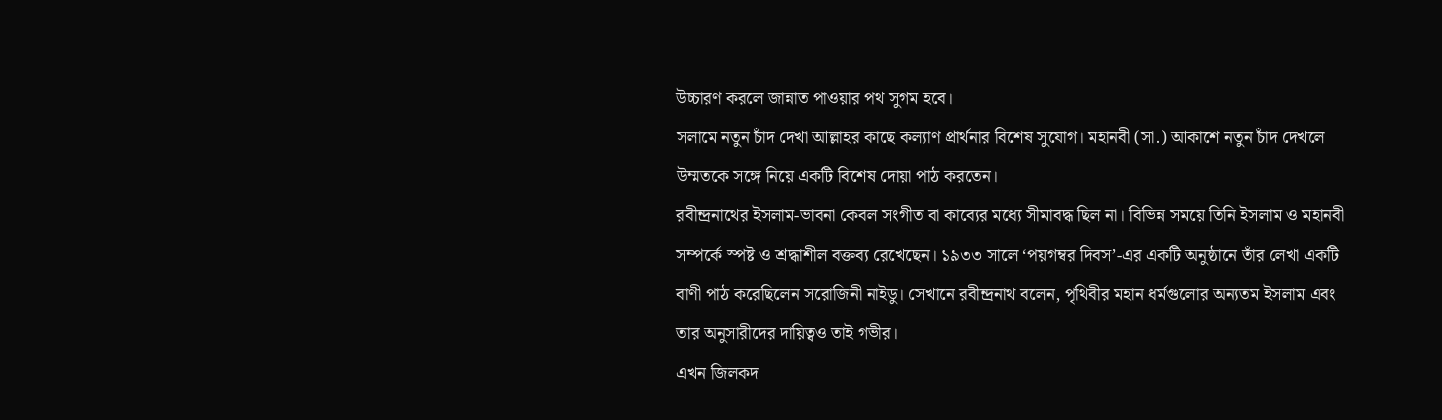উচ্চারণ করলে জান্নাত পাওয়ার পথ সুগম হবে।
সলামে নতুন চাঁদ দেখা আল্লাহর কাছে কল্যাণ প্রার্থনার বিশেষ সুযোগ। মহানবী (সা.) আকাশে নতুন চাঁদ দেখলে উম্মতকে সঙ্গে নিয়ে একটি বিশেষ দোয়া পাঠ করতেন।
রবীন্দ্রনাথের ইসলাম-ভাবনা কেবল সংগীত বা কাব্যের মধ্যে সীমাবদ্ধ ছিল না। বিভিন্ন সময়ে তিনি ইসলাম ও মহানবী সম্পর্কে স্পষ্ট ও শ্রদ্ধাশীল বক্তব্য রেখেছেন। ১৯৩৩ সালে ‘পয়গম্বর দিবস’-এর একটি অনুষ্ঠানে তাঁর লেখা একটি বাণী পাঠ করেছিলেন সরোজিনী নাইডু। সেখানে রবীন্দ্রনাথ বলেন, পৃথিবীর মহান ধর্মগুলোর অন্যতম ইসলাম এবং তার অনুসারীদের দায়িত্বও তাই গভীর।
এখন জিলকদ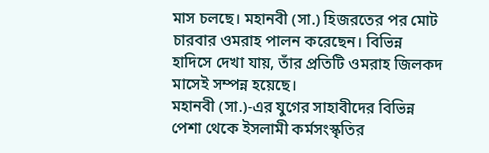মাস চলছে। মহানবী (সা.) হিজরতের পর মোট চারবার ওমরাহ পালন করেছেন। বিভিন্ন হাদিসে দেখা যায়, তাঁর প্রতিটি ওমরাহ জিলকদ মাসেই সম্পন্ন হয়েছে।
মহানবী (সা.)-এর যুগের সাহাবীদের বিভিন্ন পেশা থেকে ইসলামী কর্মসংস্কৃতির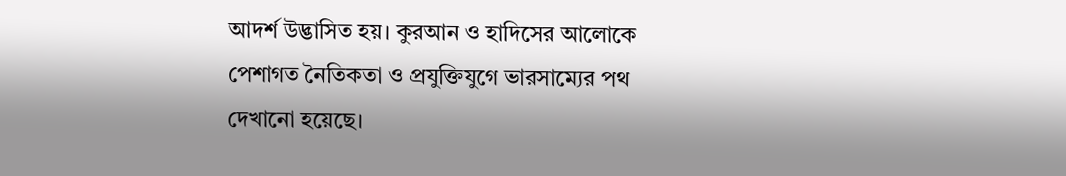আদর্শ উদ্ভাসিত হয়। কুরআন ও হাদিসের আলোকে পেশাগত নৈতিকতা ও প্রযুক্তিযুগে ভারসাম্যের পথ দেখানো হয়েছে।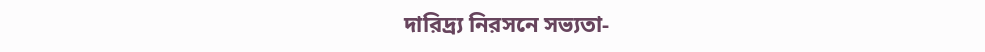দারিদ্র্য নিরসনে সভ্যতা-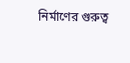নির্মাণের গুরুত্ব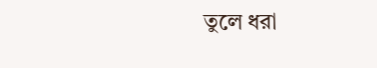তুলে ধরা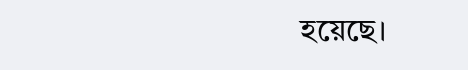হয়েছে।